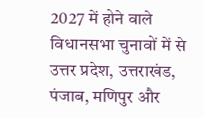2027 में होने वाले विधानसभा चुनावों में से उत्तर प्रदेश, उत्तराखंड, पंजाब, मणिपुर और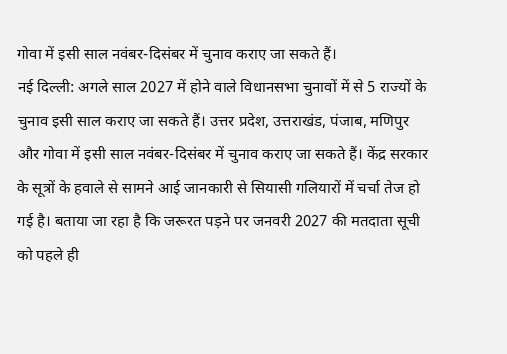गोवा में इसी साल नवंबर-दिसंबर में चुनाव कराए जा सकते हैं।
नई दिल्ली: अगले साल 2027 में होने वाले विधानसभा चुनावों में से 5 राज्यों के चुनाव इसी साल कराए जा सकते हैं। उत्तर प्रदेश, उत्तराखंड, पंजाब, मणिपुर और गोवा में इसी साल नवंबर-दिसंबर में चुनाव कराए जा सकते हैं। केंद्र सरकार के सूत्रों के हवाले से सामने आई जानकारी से सियासी गलियारों में चर्चा तेज हो गई है। बताया जा रहा है कि जरूरत पड़ने पर जनवरी 2027 की मतदाता सूची को पहले ही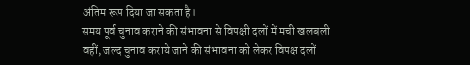अंतिम रूप दिया जा सकता है।
समय पूर्व चुनाव कराने की संभावना से विपक्षी दलों में मची खलबली
वहीं, जल्द चुनाव कराये जाने की संभावना को लेकर विपक्ष दलों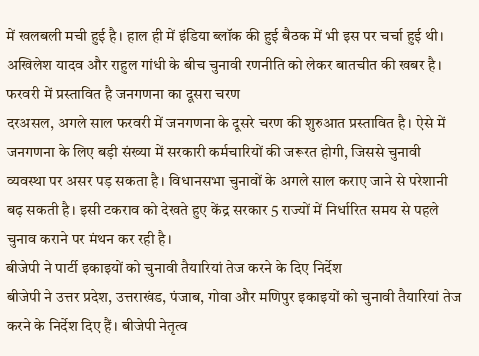में खलबली मची हुई है। हाल ही में इंडिया ब्लॉक की हुई बैठक में भी इस पर चर्चा हुई थी। अखिलेश यादव और राहुल गांधी के बीच चुनावी रणनीति को लेकर बातचीत की खबर है।
फरवरी में प्रस्तावित है जनगणना का दूसरा चरण
दरअसल, अगले साल फरवरी में जनगणना के दूसरे चरण की शुरुआत प्रस्तावित है। ऐसे में जनगणना के लिए बड़ी संख्या में सरकारी कर्मचारियों की जरूरत होगी, जिससे चुनावी व्यवस्था पर असर पड़ सकता है। विधानसभा चुनावों के अगले साल कराए जाने से परेशानी बढ़ सकती है। इसी टकराव को देखते हुए केंद्र सरकार 5 राज्यों में निर्धारित समय से पहले चुनाव कराने पर मंथन कर रही है।
बीजेपी ने पार्टी इकाइयों को चुनावी तैयारियां तेज करने के दिए निर्देश
बीजेपी ने उत्तर प्रदेश, उत्तराखंड, पंजाब, गोवा और मणिपुर इकाइयों को चुनावी तैयारियां तेज करने के निर्देश दिए हैं। बीजेपी नेतृत्व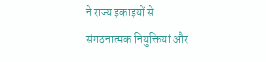ने राज्य इकाइयों से संगठनात्मक नियुक्तियां और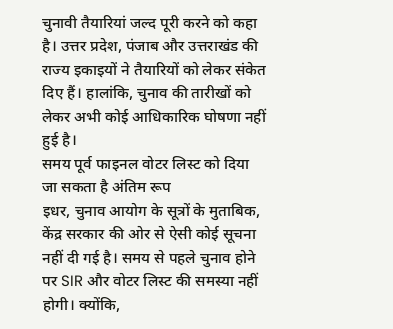चुनावी तैयारियां जल्द पूरी करने को कहा है। उत्तर प्रदेश, पंजाब और उत्तराखंड की राज्य इकाइयों ने तैयारियों को लेकर संकेत दिए हैं। हालांकि, चुनाव की तारीखों को लेकर अभी कोई आधिकारिक घोषणा नहीं हुई है।
समय पूर्व फाइनल वोटर लिस्ट को दिया जा सकता है अंतिम रूप
इधर, चुनाव आयोग के सूत्रों के मुताबिक, केंद्र सरकार की ओर से ऐसी कोई सूचना नहीं दी गई है। समय से पहले चुनाव होने पर SIR और वोटर लिस्ट की समस्या नहीं होगी। क्योंकि,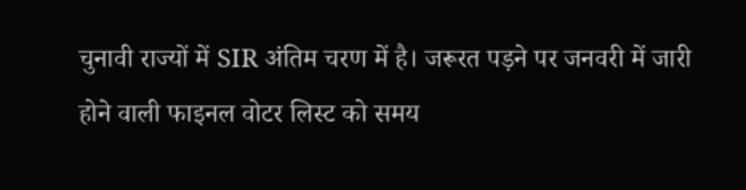चुनावी राज्यों में SIR अंतिम चरण में है। जरूरत पड़ने पर जनवरी में जारी होने वाली फाइनल वोटर लिस्ट को समय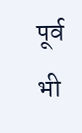पूर्व भी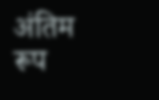अंतिम रूप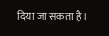दिया जा सकता है।